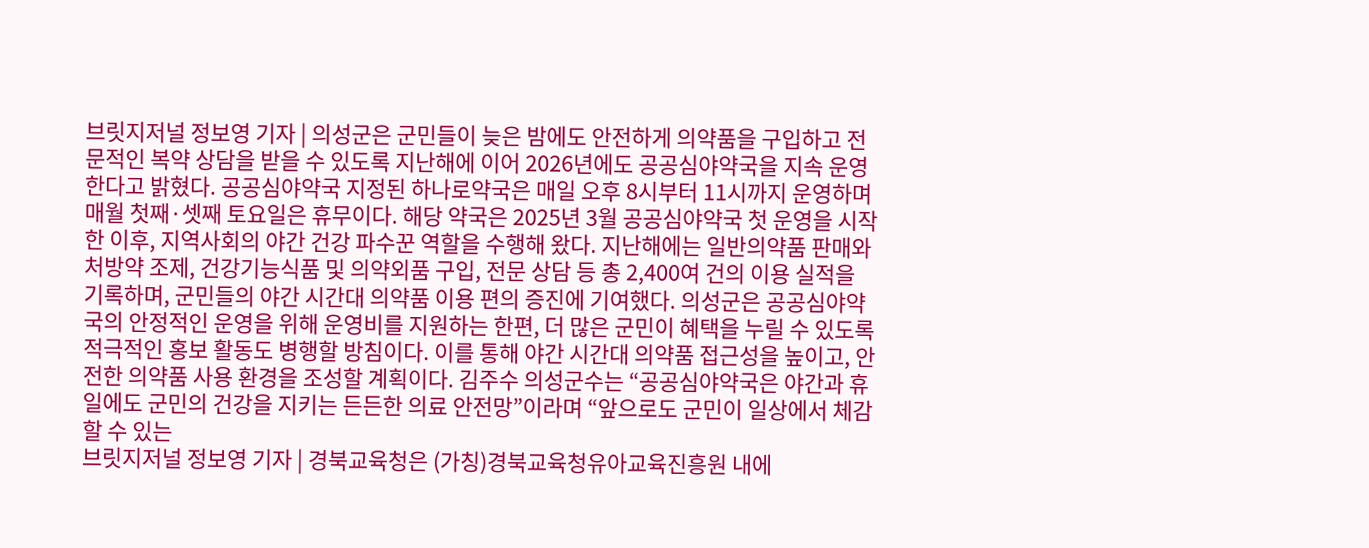브릿지저널 정보영 기자 | 의성군은 군민들이 늦은 밤에도 안전하게 의약품을 구입하고 전문적인 복약 상담을 받을 수 있도록 지난해에 이어 2026년에도 공공심야약국을 지속 운영한다고 밝혔다. 공공심야약국 지정된 하나로약국은 매일 오후 8시부터 11시까지 운영하며 매월 첫째·셋째 토요일은 휴무이다. 해당 약국은 2025년 3월 공공심야약국 첫 운영을 시작한 이후, 지역사회의 야간 건강 파수꾼 역할을 수행해 왔다. 지난해에는 일반의약품 판매와 처방약 조제, 건강기능식품 및 의약외품 구입, 전문 상담 등 총 2,400여 건의 이용 실적을 기록하며, 군민들의 야간 시간대 의약품 이용 편의 증진에 기여했다. 의성군은 공공심야약국의 안정적인 운영을 위해 운영비를 지원하는 한편, 더 많은 군민이 혜택을 누릴 수 있도록 적극적인 홍보 활동도 병행할 방침이다. 이를 통해 야간 시간대 의약품 접근성을 높이고, 안전한 의약품 사용 환경을 조성할 계획이다. 김주수 의성군수는 “공공심야약국은 야간과 휴일에도 군민의 건강을 지키는 든든한 의료 안전망”이라며 “앞으로도 군민이 일상에서 체감할 수 있는
브릿지저널 정보영 기자 | 경북교육청은 (가칭)경북교육청유아교육진흥원 내에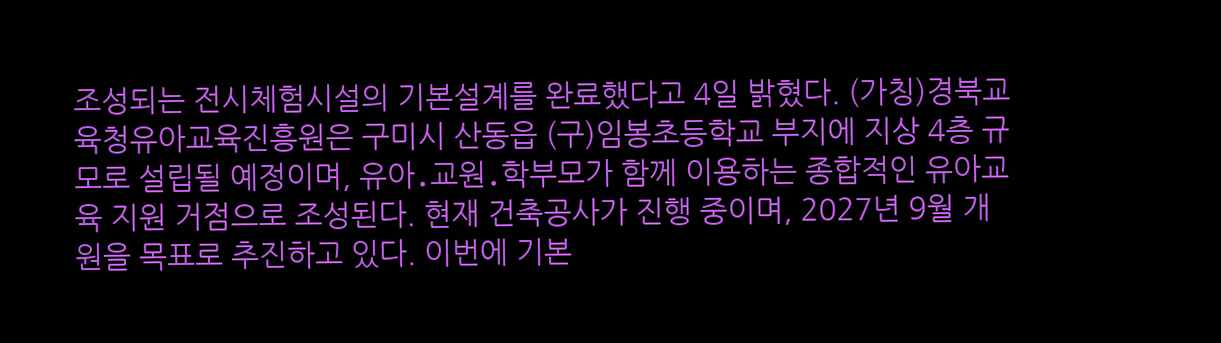조성되는 전시체험시설의 기본설계를 완료했다고 4일 밝혔다. (가칭)경북교육청유아교육진흥원은 구미시 산동읍 (구)임봉초등학교 부지에 지상 4층 규모로 설립될 예정이며, 유아․교원․학부모가 함께 이용하는 종합적인 유아교육 지원 거점으로 조성된다. 현재 건축공사가 진행 중이며, 2027년 9월 개원을 목표로 추진하고 있다. 이번에 기본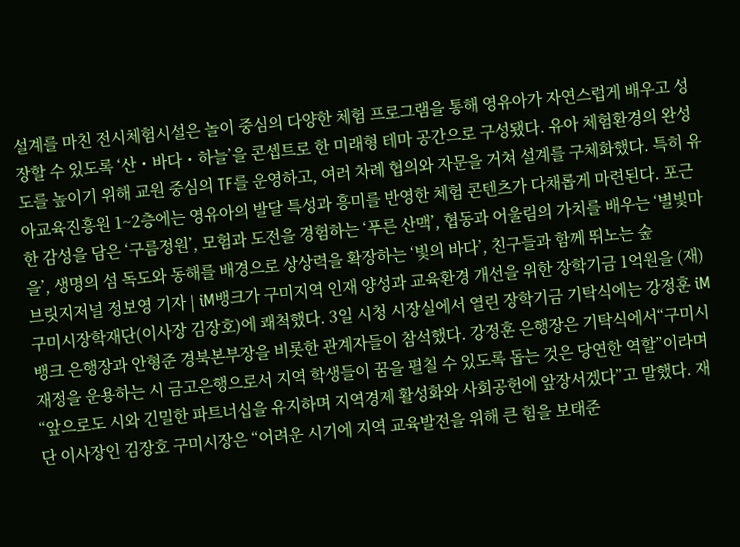설계를 마친 전시체험시설은 놀이 중심의 다양한 체험 프로그램을 통해 영유아가 자연스럽게 배우고 성장할 수 있도록 ‘산・바다・하늘’을 콘셉트로 한 미래형 테마 공간으로 구성됐다. 유아 체험환경의 완성도를 높이기 위해 교원 중심의 TF를 운영하고, 여러 차례 협의와 자문을 거쳐 설계를 구체화했다. 특히 유아교육진흥원 1~2층에는 영유아의 발달 특성과 흥미를 반영한 체험 콘텐츠가 다채롭게 마련된다. 포근한 감성을 담은 ‘구름정원’, 모험과 도전을 경험하는 ‘푸른 산맥’, 협동과 어울림의 가치를 배우는 ‘별빛마을’, 생명의 섬 독도와 동해를 배경으로 상상력을 확장하는 ‘빛의 바다’, 친구들과 함께 뛰노는 숲
브릿지저널 정보영 기자 | iM뱅크가 구미지역 인재 양성과 교육환경 개선을 위한 장학기금 1억원을 (재)구미시장학재단(이사장 김장호)에 쾌척했다. 3일 시청 시장실에서 열린 장학기금 기탁식에는 강정훈 iM뱅크 은행장과 안형준 경북본부장을 비롯한 관계자들이 참석했다. 강정훈 은행장은 기탁식에서“구미시 재정을 운용하는 시 금고은행으로서 지역 학생들이 꿈을 펼칠 수 있도록 돕는 것은 당연한 역할”이라며 “앞으로도 시와 긴밀한 파트너십을 유지하며 지역경제 활성화와 사회공헌에 앞장서겠다”고 말했다. 재단 이사장인 김장호 구미시장은 “어려운 시기에 지역 교육발전을 위해 큰 힘을 보태준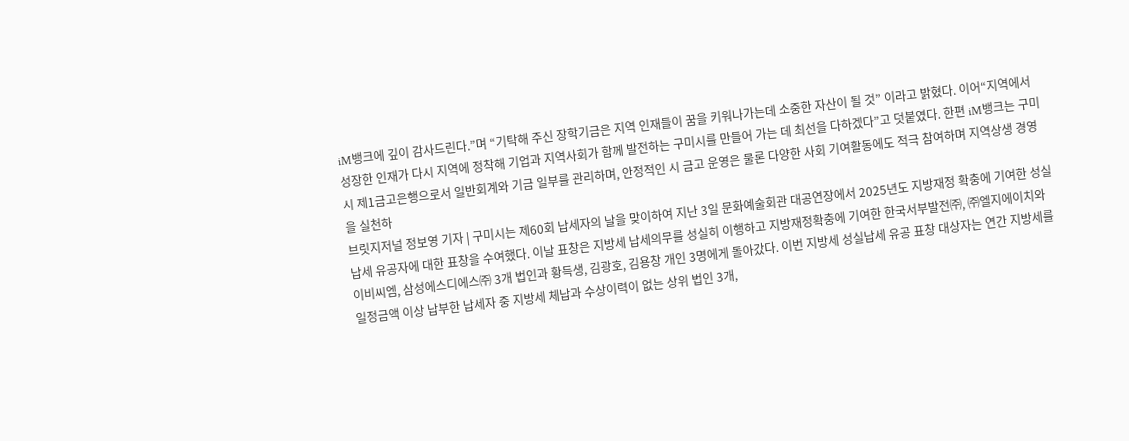iM뱅크에 깊이 감사드린다.”며 “기탁해 주신 장학기금은 지역 인재들이 꿈을 키워나가는데 소중한 자산이 될 것” 이라고 밝혔다. 이어“지역에서 성장한 인재가 다시 지역에 정착해 기업과 지역사회가 함께 발전하는 구미시를 만들어 가는 데 최선을 다하겠다”고 덧붙였다. 한편 iM뱅크는 구미시 제1금고은행으로서 일반회계와 기금 일부를 관리하며, 안정적인 시 금고 운영은 물론 다양한 사회 기여활동에도 적극 참여하며 지역상생 경영을 실천하
브릿지저널 정보영 기자 | 구미시는 제60회 납세자의 날을 맞이하여 지난 3일 문화예술회관 대공연장에서 2025년도 지방재정 확충에 기여한 성실납세 유공자에 대한 표창을 수여했다. 이날 표창은 지방세 납세의무를 성실히 이행하고 지방재정확충에 기여한 한국서부발전㈜, ㈜엘지에이치와이비씨엠, 삼성에스디에스㈜ 3개 법인과 황득생, 김광호, 김용창 개인 3명에게 돌아갔다. 이번 지방세 성실납세 유공 표창 대상자는 연간 지방세를 일정금액 이상 납부한 납세자 중 지방세 체납과 수상이력이 없는 상위 법인 3개,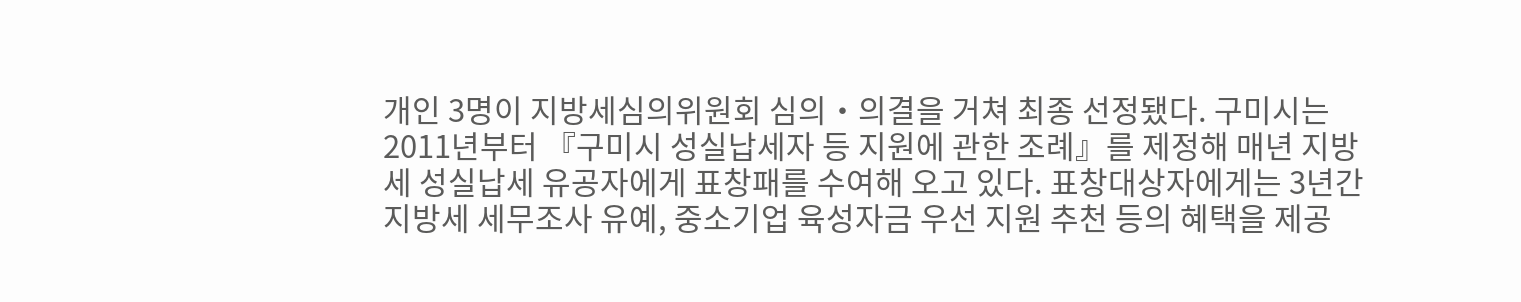개인 3명이 지방세심의위원회 심의・의결을 거쳐 최종 선정됐다. 구미시는 2011년부터 『구미시 성실납세자 등 지원에 관한 조례』를 제정해 매년 지방세 성실납세 유공자에게 표창패를 수여해 오고 있다. 표창대상자에게는 3년간 지방세 세무조사 유예, 중소기업 육성자금 우선 지원 추천 등의 혜택을 제공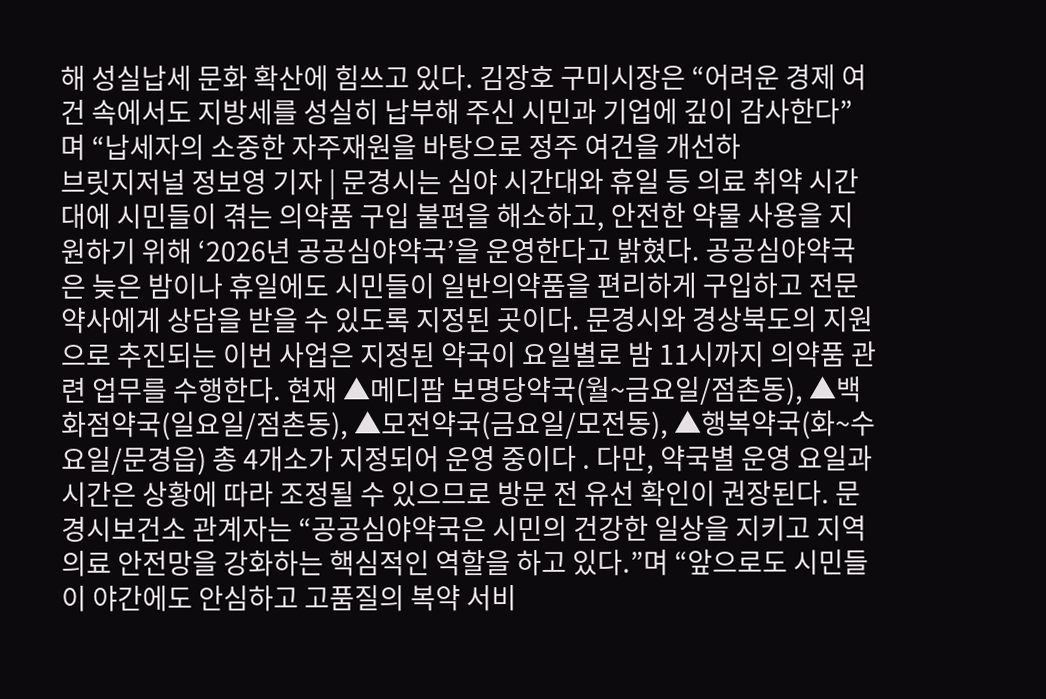해 성실납세 문화 확산에 힘쓰고 있다. 김장호 구미시장은 “어려운 경제 여건 속에서도 지방세를 성실히 납부해 주신 시민과 기업에 깊이 감사한다”며 “납세자의 소중한 자주재원을 바탕으로 정주 여건을 개선하
브릿지저널 정보영 기자 | 문경시는 심야 시간대와 휴일 등 의료 취약 시간대에 시민들이 겪는 의약품 구입 불편을 해소하고, 안전한 약물 사용을 지원하기 위해 ‘2026년 공공심야약국’을 운영한다고 밝혔다. 공공심야약국은 늦은 밤이나 휴일에도 시민들이 일반의약품을 편리하게 구입하고 전문 약사에게 상담을 받을 수 있도록 지정된 곳이다. 문경시와 경상북도의 지원으로 추진되는 이번 사업은 지정된 약국이 요일별로 밤 11시까지 의약품 관련 업무를 수행한다. 현재 ▲메디팜 보명당약국(월~금요일/점촌동), ▲백화점약국(일요일/점촌동), ▲모전약국(금요일/모전동), ▲행복약국(화~수요일/문경읍) 총 4개소가 지정되어 운영 중이다 . 다만, 약국별 운영 요일과 시간은 상황에 따라 조정될 수 있으므로 방문 전 유선 확인이 권장된다. 문경시보건소 관계자는 “공공심야약국은 시민의 건강한 일상을 지키고 지역 의료 안전망을 강화하는 핵심적인 역할을 하고 있다.”며 “앞으로도 시민들이 야간에도 안심하고 고품질의 복약 서비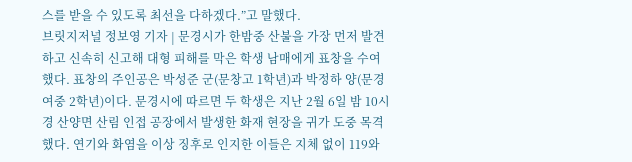스를 받을 수 있도록 최선을 다하겠다.”고 말했다.
브릿지저널 정보영 기자 | 문경시가 한밤중 산불을 가장 먼저 발견하고 신속히 신고해 대형 피해를 막은 학생 남매에게 표창을 수여했다. 표창의 주인공은 박성준 군(문창고 1학년)과 박정하 양(문경여중 2학년)이다. 문경시에 따르면 두 학생은 지난 2월 6일 밤 10시경 산양면 산림 인접 공장에서 발생한 화재 현장을 귀가 도중 목격했다. 연기와 화염을 이상 징후로 인지한 이들은 지체 없이 119와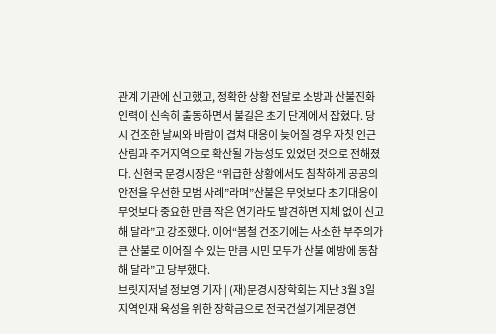관계 기관에 신고했고, 정확한 상황 전달로 소방과 산불진화 인력이 신속히 출동하면서 불길은 초기 단계에서 잡혔다. 당시 건조한 날씨와 바람이 겹쳐 대응이 늦어질 경우 자칫 인근 산림과 주거지역으로 확산될 가능성도 있었던 것으로 전해졌다. 신현국 문경시장은 “위급한 상황에서도 침착하게 공공의 안전을 우선한 모범 사례”라며”산불은 무엇보다 초기대응이 무엇보다 중요한 만큼 작은 연기라도 발견하면 지체 없이 신고해 달라”고 강조했다. 이어“봄철 건조기에는 사소한 부주의가 큰 산불로 이어질 수 있는 만큼 시민 모두가 산불 예방에 동참해 달라”고 당부했다.
브릿지저널 정보영 기자 | (재)문경시장학회는 지난 3월 3일 지역인재 육성을 위한 장학금으로 전국건설기계문경연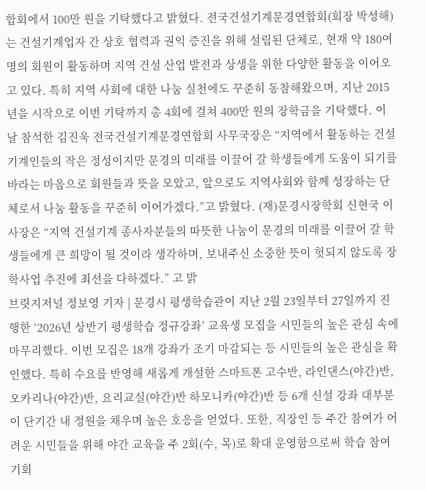합회에서 100만 원을 기탁했다고 밝혔다. 전국건설기계문경연합회(회장 박성해)는 건설기계업자 간 상호 협력과 권익 증진을 위해 설립된 단체로, 현재 약 180여 명의 회원이 활동하며 지역 건설 산업 발전과 상생을 위한 다양한 활동을 이어오고 있다. 특히 지역 사회에 대한 나눔 실천에도 꾸준히 동참해왔으며, 지난 2015년을 시작으로 이번 기탁까지 총 4회에 걸쳐 400만 원의 장학금을 기탁했다. 이날 참석한 김진욱 전국건설기계문경연합회 사무국장은 “지역에서 활동하는 건설기계인들의 작은 정성이지만 문경의 미래를 이끌어 갈 학생들에게 도움이 되기를 바라는 마음으로 회원들과 뜻을 모았고, 앞으로도 지역사회와 함께 성장하는 단체로서 나눔 활동을 꾸준히 이어가겠다.”고 밝혔다. (재)문경시장학회 신현국 이사장은 “지역 건설기계 종사자분들의 따뜻한 나눔이 문경의 미래를 이끌어 갈 학생들에게 큰 희망이 될 것이라 생각하며, 보내주신 소중한 뜻이 헛되지 않도록 장학사업 추진에 최선을 다하겠다.” 고 밝
브릿지저널 정보영 기자 | 문경시 평생학습관이 지난 2월 23일부터 27일까지 진행한 ‘2026년 상반기 평생학습 정규강좌’ 교육생 모집을 시민들의 높은 관심 속에 마무리했다. 이번 모집은 18개 강좌가 조기 마감되는 등 시민들의 높은 관심을 확인했다. 특히 수요를 반영해 새롭게 개설한 스마트폰 고수반, 라인댄스(야간)반, 오카리나(야간)반, 요리교실(야간)반 하모니카(야간)반 등 6개 신설 강좌 대부분이 단기간 내 정원을 채우며 높은 호응을 얻었다. 또한, 직장인 등 주간 참여가 어려운 시민들을 위해 야간 교육을 주 2회(수, 목)로 확대 운영함으로써 학습 참여 기회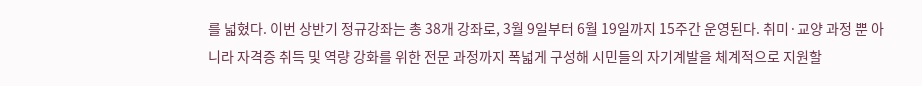를 넓혔다. 이번 상반기 정규강좌는 총 38개 강좌로, 3월 9일부터 6월 19일까지 15주간 운영된다. 취미·교양 과정 뿐 아니라 자격증 취득 및 역량 강화를 위한 전문 과정까지 폭넓게 구성해 시민들의 자기계발을 체계적으로 지원할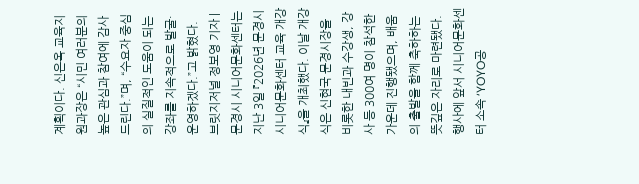계획이다. 신은옥 교육지원과장은 “시민 여러분의 높은 관심과 참여에 감사드린다.”며, “수요자 중심의 실질적인 도움이 되는 강좌를 지속적으로 발굴·운영하겠다.”고 밝혔다.
브릿지저널 정보영 기자 | 문경시 시니어문화센터는 지난 3일 『2026년 문경시 시니어문화센터 교육 개강식』을 개최했다. 이날 개강식은 신현국 문경시장을 비롯한 내빈과 수강생, 강사 등 300여 명이 참석한 가운데 진행됐으며, 배움의 출발을 함께 축하하는 뜻깊은 자리로 마련됐다. 행사에 앞서 시니어문화센터 소속 ‘YOYO공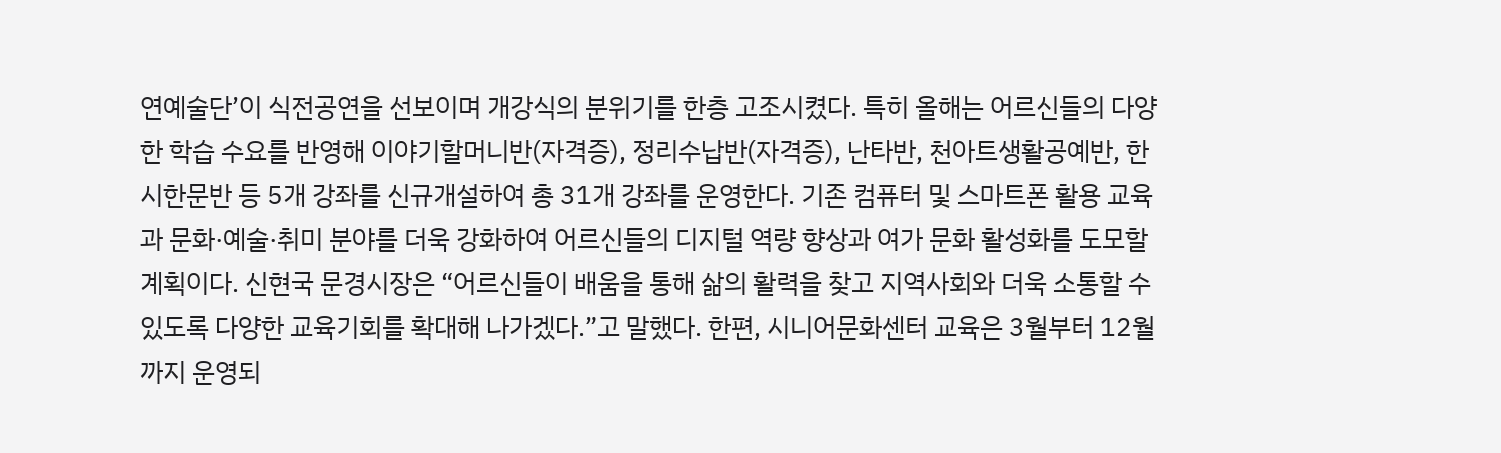연예술단’이 식전공연을 선보이며 개강식의 분위기를 한층 고조시켰다. 특히 올해는 어르신들의 다양한 학습 수요를 반영해 이야기할머니반(자격증), 정리수납반(자격증), 난타반, 천아트생활공예반, 한시한문반 등 5개 강좌를 신규개설하여 총 31개 강좌를 운영한다. 기존 컴퓨터 및 스마트폰 활용 교육과 문화·예술·취미 분야를 더욱 강화하여 어르신들의 디지털 역량 향상과 여가 문화 활성화를 도모할 계획이다. 신현국 문경시장은 “어르신들이 배움을 통해 삶의 활력을 찾고 지역사회와 더욱 소통할 수 있도록 다양한 교육기회를 확대해 나가겠다.”고 말했다. 한편, 시니어문화센터 교육은 3월부터 12월까지 운영되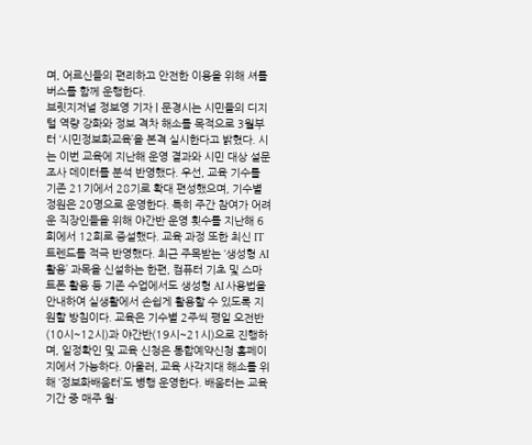며, 어르신들의 편리하고 안전한 이용을 위해 셔틀버스를 함께 운행한다.
브릿지저널 정보영 기자 | 문경시는 시민들의 디지털 역량 강화와 정보 격차 해소를 목적으로 3월부터 ‘시민정보화교육’을 본격 실시한다고 밝혔다. 시는 이번 교육에 지난해 운영 결과와 시민 대상 설문조사 데이터를 분석 반영했다. 우선, 교육 기수를 기존 21기에서 28기로 확대 편성했으며, 기수별 정원은 20명으로 운영한다. 특히 주간 참여가 어려운 직장인들을 위해 야간반 운영 횟수를 지난해 6회에서 12회로 증설했다. 교육 과정 또한 최신 IT 트렌드를 적극 반영했다. 최근 주목받는 ‘생성형 AI 활용’ 과목을 신설하는 한편, 컴퓨터 기초 및 스마트폰 활용 등 기존 수업에서도 생성형 AI 사용법을 안내하여 실생활에서 손쉽게 활용할 수 있도록 지원할 방침이다. 교육은 기수별 2주씩 평일 오전반(10시~12시)과 야간반(19시~21시)으로 진행하며, 일정확인 및 교육 신청은 통합예약신청 홈페이지에서 가능하다. 아울러, 교육 사각지대 해소를 위해 ‘정보화배움터’도 병행 운영한다. 배움터는 교육기간 중 매주 월·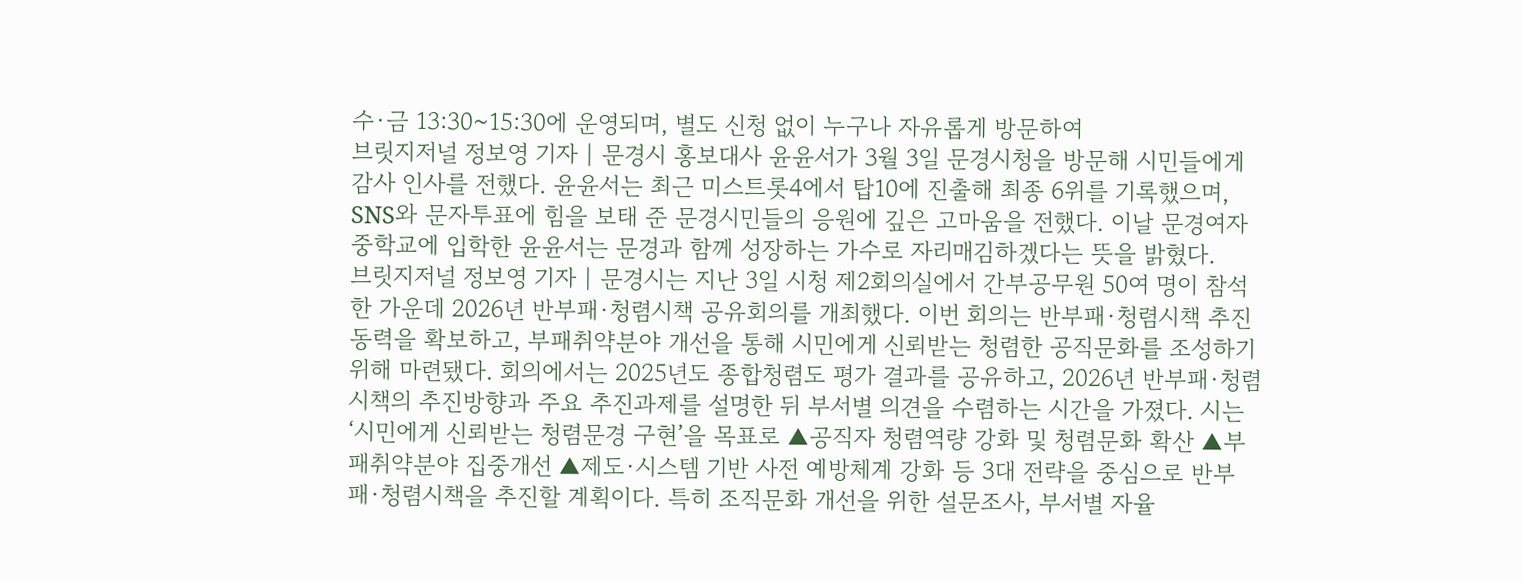수·금 13:30~15:30에 운영되며, 별도 신청 없이 누구나 자유롭게 방문하여
브릿지저널 정보영 기자 | 문경시 홍보대사 윤윤서가 3월 3일 문경시청을 방문해 시민들에게 감사 인사를 전했다. 윤윤서는 최근 미스트롯4에서 탑10에 진출해 최종 6위를 기록했으며, SNS와 문자투표에 힘을 보태 준 문경시민들의 응원에 깊은 고마움을 전했다. 이날 문경여자중학교에 입학한 윤윤서는 문경과 함께 성장하는 가수로 자리매김하겠다는 뜻을 밝혔다.
브릿지저널 정보영 기자 | 문경시는 지난 3일 시청 제2회의실에서 간부공무원 50여 명이 참석한 가운데 2026년 반부패·청렴시책 공유회의를 개최했다. 이번 회의는 반부패·청렴시책 추진동력을 확보하고, 부패취약분야 개선을 통해 시민에게 신뢰받는 청렴한 공직문화를 조성하기 위해 마련됐다. 회의에서는 2025년도 종합청렴도 평가 결과를 공유하고, 2026년 반부패·청렴시책의 추진방향과 주요 추진과제를 설명한 뒤 부서별 의견을 수렴하는 시간을 가졌다. 시는 ‘시민에게 신뢰받는 청렴문경 구현’을 목표로 ▲공직자 청렴역량 강화 및 청렴문화 확산 ▲부패취약분야 집중개선 ▲제도·시스템 기반 사전 예방체계 강화 등 3대 전략을 중심으로 반부패·청렴시책을 추진할 계획이다. 특히 조직문화 개선을 위한 설문조사, 부서별 자율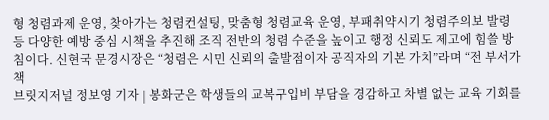형 청렴과제 운영, 찾아가는 청렴컨설팅, 맞춤형 청렴교육 운영, 부패취약시기 청렴주의보 발령 등 다양한 예방 중심 시책을 추진해 조직 전반의 청렴 수준을 높이고 행정 신뢰도 제고에 힘쓸 방침이다. 신현국 문경시장은 “청렴은 시민 신뢰의 출발점이자 공직자의 기본 가치”라며 “전 부서가 책
브릿지저널 정보영 기자 | 봉화군은 학생들의 교복구입비 부담을 경감하고 차별 없는 교육 기회를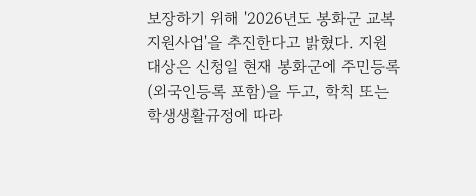보장하기 위해 '2026년도 봉화군 교복지원사업'을 추진한다고 밝혔다. 지원 대상은 신청일 현재 봉화군에 주민등록(외국인등록 포함)을 두고, 학칙 또는 학생생활규정에 따라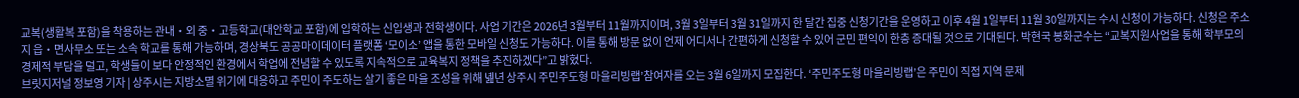교복(생활복 포함)을 착용하는 관내‧외 중‧고등학교(대안학교 포함)에 입학하는 신입생과 전학생이다. 사업 기간은 2026년 3월부터 11월까지이며, 3월 3일부터 3월 31일까지 한 달간 집중 신청기간을 운영하고 이후 4월 1일부터 11월 30일까지는 수시 신청이 가능하다. 신청은 주소지 읍‧면사무소 또는 소속 학교를 통해 가능하며, 경상북도 공공마이데이터 플랫폼 ‘모이소’ 앱을 통한 모바일 신청도 가능하다. 이를 통해 방문 없이 언제 어디서나 간편하게 신청할 수 있어 군민 편익이 한층 증대될 것으로 기대된다. 박현국 봉화군수는 “교복지원사업을 통해 학부모의 경제적 부담을 덜고, 학생들이 보다 안정적인 환경에서 학업에 전념할 수 있도록 지속적으로 교육복지 정책을 추진하겠다”고 밝혔다.
브릿지저널 정보영 기자 | 상주시는 지방소멸 위기에 대응하고 주민이 주도하는 살기 좋은 마을 조성을 위해 녪년 상주시 주민주도형 마을리빙랩’참여자를 오는 3월 6일까지 모집한다. ‘주민주도형 마을리빙랩’은 주민이 직접 지역 문제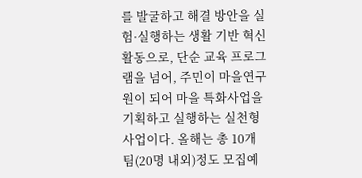를 발굴하고 해결 방안을 실험·실행하는 생활 기반 혁신 활동으로, 단순 교육 프로그램을 넘어, 주민이 마을연구원이 되어 마을 특화사업을 기획하고 실행하는 실천형 사업이다. 올해는 총 10개 팀(20명 내외)정도 모집예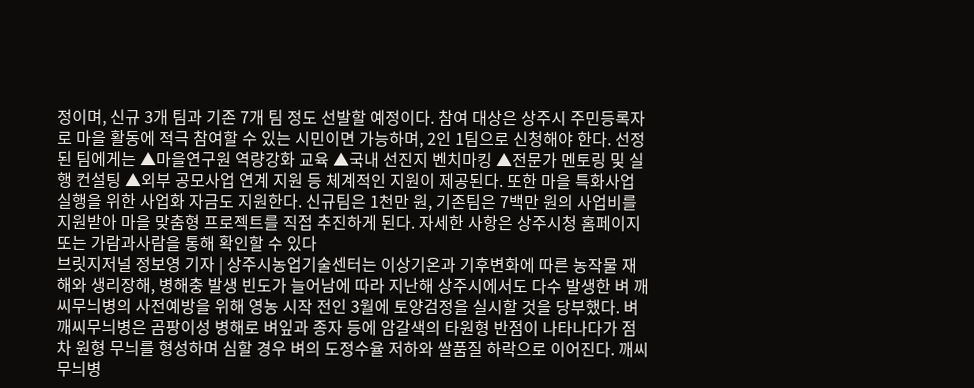정이며, 신규 3개 팀과 기존 7개 팀 정도 선발할 예정이다. 참여 대상은 상주시 주민등록자로 마을 활동에 적극 참여할 수 있는 시민이면 가능하며, 2인 1팀으로 신청해야 한다. 선정된 팀에게는 ▲마을연구원 역량강화 교육 ▲국내 선진지 벤치마킹 ▲전문가 멘토링 및 실행 컨설팅 ▲외부 공모사업 연계 지원 등 체계적인 지원이 제공된다. 또한 마을 특화사업 실행을 위한 사업화 자금도 지원한다. 신규팀은 1천만 원, 기존팀은 7백만 원의 사업비를 지원받아 마을 맞춤형 프로젝트를 직접 추진하게 된다. 자세한 사항은 상주시청 홈페이지 또는 가람과사람을 통해 확인할 수 있다
브릿지저널 정보영 기자 | 상주시농업기술센터는 이상기온과 기후변화에 따른 농작물 재해와 생리장해, 병해충 발생 빈도가 늘어남에 따라 지난해 상주시에서도 다수 발생한 벼 깨씨무늬병의 사전예방을 위해 영농 시작 전인 3월에 토양검정을 실시할 것을 당부했다. 벼 깨씨무늬병은 곰팡이성 병해로 벼잎과 종자 등에 암갈색의 타원형 반점이 나타나다가 점차 원형 무늬를 형성하며 심할 경우 벼의 도정수율 저하와 쌀품질 하락으로 이어진다. 깨씨무늬병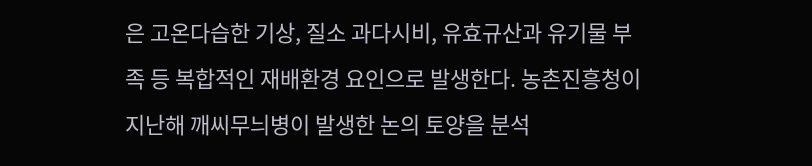은 고온다습한 기상, 질소 과다시비, 유효규산과 유기물 부족 등 복합적인 재배환경 요인으로 발생한다. 농촌진흥청이 지난해 깨씨무늬병이 발생한 논의 토양을 분석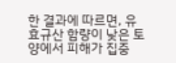한 결과에 따르면, 유효규산 함량이 낮은 토양에서 피해가 집중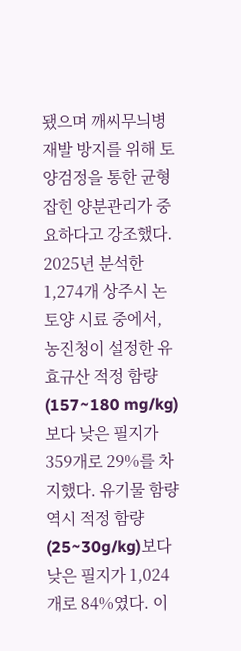됐으며 깨씨무늬병 재발 방지를 위해 토양검정을 통한 균형잡힌 양분관리가 중요하다고 강조했다. 2025년 분석한 1,274개 상주시 논 토양 시료 중에서, 농진청이 설정한 유효규산 적정 함량(157~180 mg/kg)보다 낮은 필지가 359개로 29%를 차지했다. 유기물 함량 역시 적정 함량(25~30g/kg)보다 낮은 필지가 1,024개로 84%였다. 이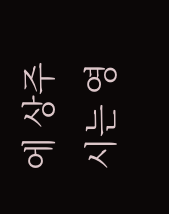에 상주시는 영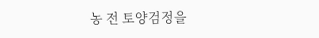농 전 토양검정을